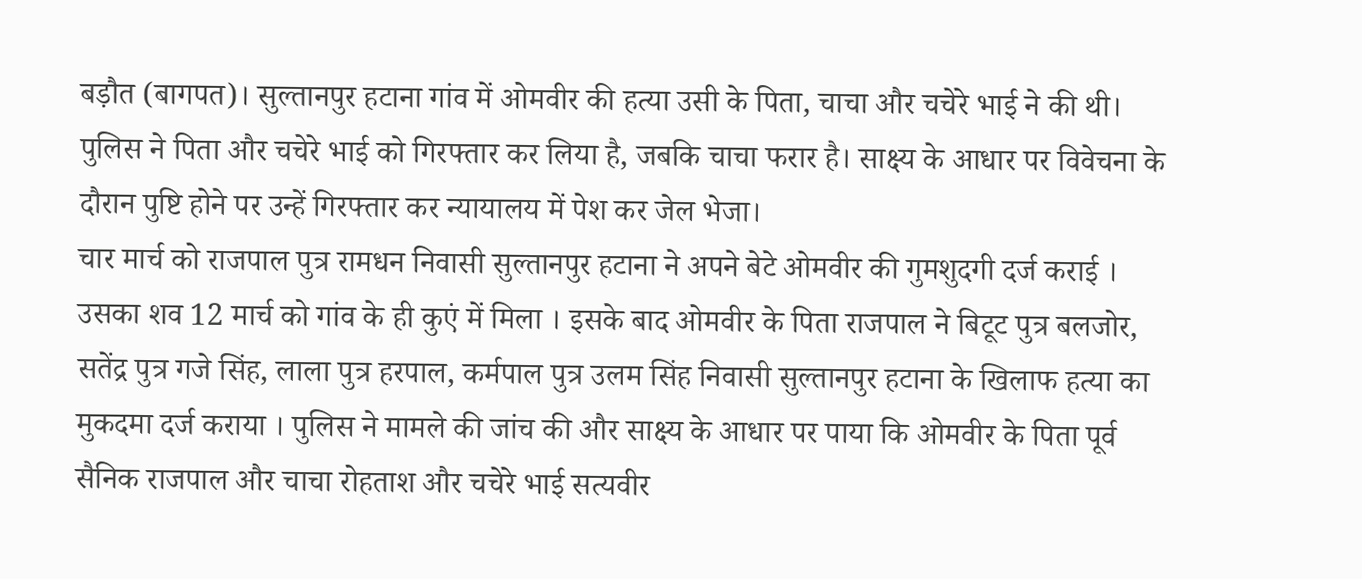बड़ौत (बागपत)। सुल्तानपुर हटाना गांव में ओमवीर की हत्या उसी के पिता, चाचा और चचेरे भाई ने की थी। पुलिस ने पिता और चचेरे भाई को गिरफ्तार कर लिया है, जबकि चाचा फरार है। साक्ष्य के आधार पर विवेचना के दौरान पुष्टि होने पर उन्हें गिरफ्तार कर न्यायालय में पेश कर जेल भेजा।
चार मार्च को राजपाल पुत्र रामधन निवासी सुल्तानपुर हटाना ने अपने बेटे ओमवीर की गुमशुदगी दर्ज कराई । उसका शव 12 मार्च को गांव के ही कुएं में मिला । इसके बाद ओमवीर के पिता राजपाल ने बिटूट पुत्र बलजोर, सतेंद्र पुत्र गजे सिंह, लाला पुत्र हरपाल, कर्मपाल पुत्र उलम सिंह निवासी सुल्तानपुर हटाना के खिलाफ हत्या का मुकदमा दर्ज कराया । पुलिस ने मामले की जांच की और साक्ष्य के आधार पर पाया कि ओमवीर के पिता पूर्व सैनिक राजपाल और चाचा रोहताश और चचेरे भाई सत्यवीर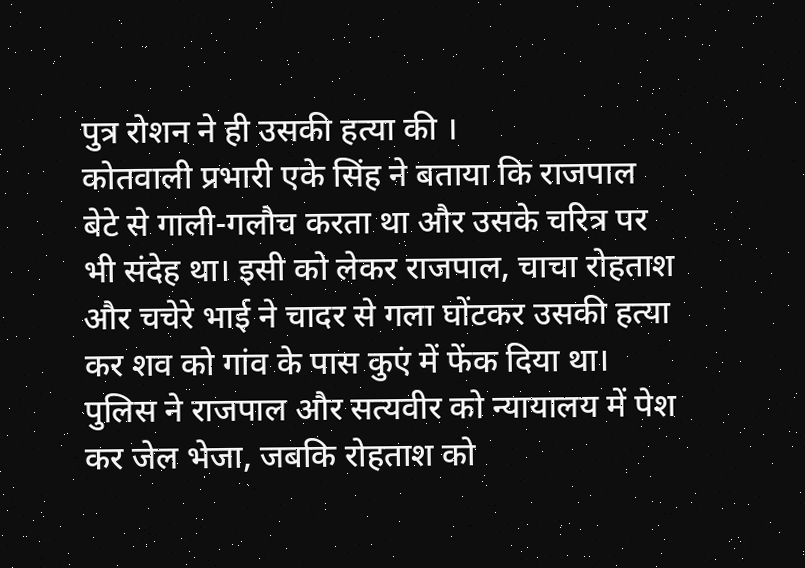पुत्र रोशन ने ही उसकी हत्या की ।
कोतवाली प्रभारी एके सिंह ने बताया कि राजपाल बेटे से गाली-गलौच करता था और उसके चरित्र पर भी संदेह था। इसी को लेकर राजपाल, चाचा रोहताश और चचेरे भाई ने चादर से गला घोंटकर उसकी हत्या कर शव को गांव के पास कुएं में फेंक दिया था। पुलिस ने राजपाल और सत्यवीर को न्यायालय में पेश कर जेल भेजा, जबकि रोहताश को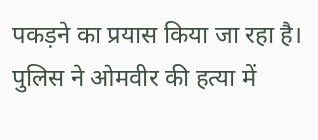पकड़ने का प्रयास किया जा रहा है। पुलिस ने ओमवीर की हत्या में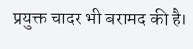प्रयुक्त चादर भी बरामद की है।